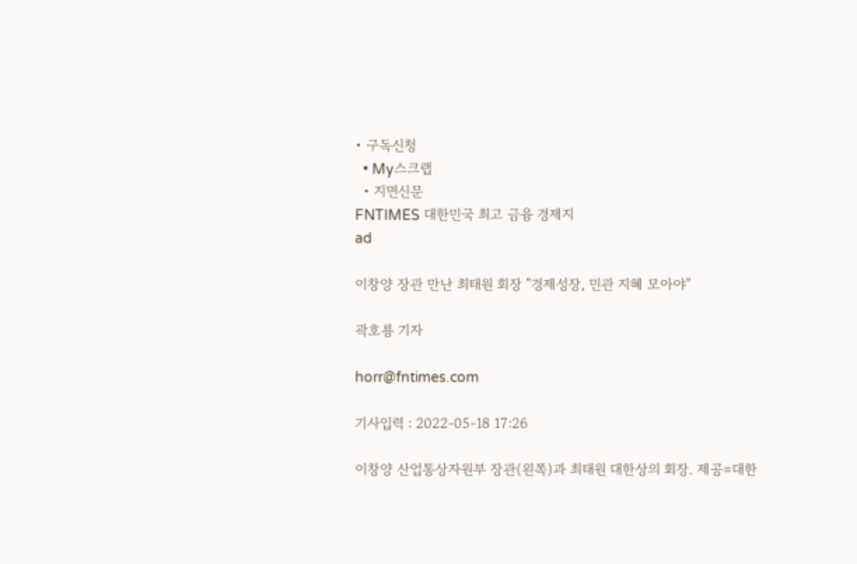• 구독신청
  • My스크랩
  • 지면신문
FNTIMES 대한민국 최고 금융 경제지
ad

이창양 장관 만난 최태원 회장 "경제성장, 민관 지혜 모아야"

곽호룡 기자

horr@fntimes.com

기사입력 : 2022-05-18 17:26

이창양 산업통상자원부 장관(왼쪽)과 최태원 대한상의 회장. 제공=대한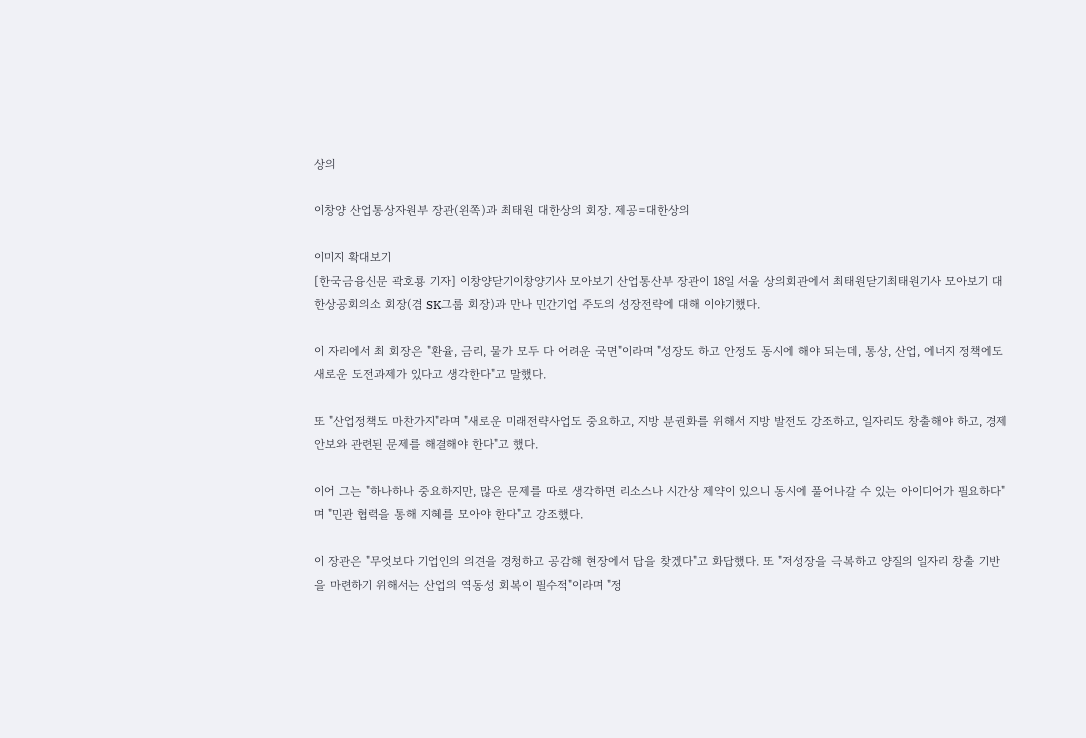상의

이창양 산업통상자원부 장관(왼쪽)과 최태원 대한상의 회장. 제공=대한상의

이미지 확대보기
[한국금융신문 곽호룡 기자] 이창양닫기이창양기사 모아보기 산업통산부 장관이 18일 서울 상의회관에서 최태원닫기최태원기사 모아보기 대한상공회의소 회장(겸 SK그룹 회장)과 만나 민간기업 주도의 성장전략에 대해 이야기했다.

이 자리에서 최 회장은 "환율, 금리, 물가 모두 다 어려운 국면"이라며 "성장도 하고 안정도 동시에 해야 되는데, 통상, 산업, 에너지 정책에도 새로운 도전과제가 있다고 생각한다"고 말했다.

또 "산업정책도 마찬가지"라며 "새로운 미래전략사업도 중요하고, 지방 분권화를 위해서 지방 발전도 강조하고, 일자리도 창출해야 하고, 경제안보와 관련된 문제를 해결해야 한다"고 했다.

이어 그는 "하나하나 중요하지만, 많은 문제를 따로 생각하면 리소스나 시간상 제약이 있으니 동시에 풀어나갈 수 있는 아이디어가 필요하다"며 "민관 협력을 통해 지혜를 모아야 한다"고 강조했다.

이 장관은 "무엇보다 기업인의 의견을 경청하고 공감해 현장에서 답을 찾겠다"고 화답했다. 또 "저성장을 극복하고 양질의 일자리 창출 기반을 마련하기 위해서는 산업의 역동성 회복이 필수적"이라며 "정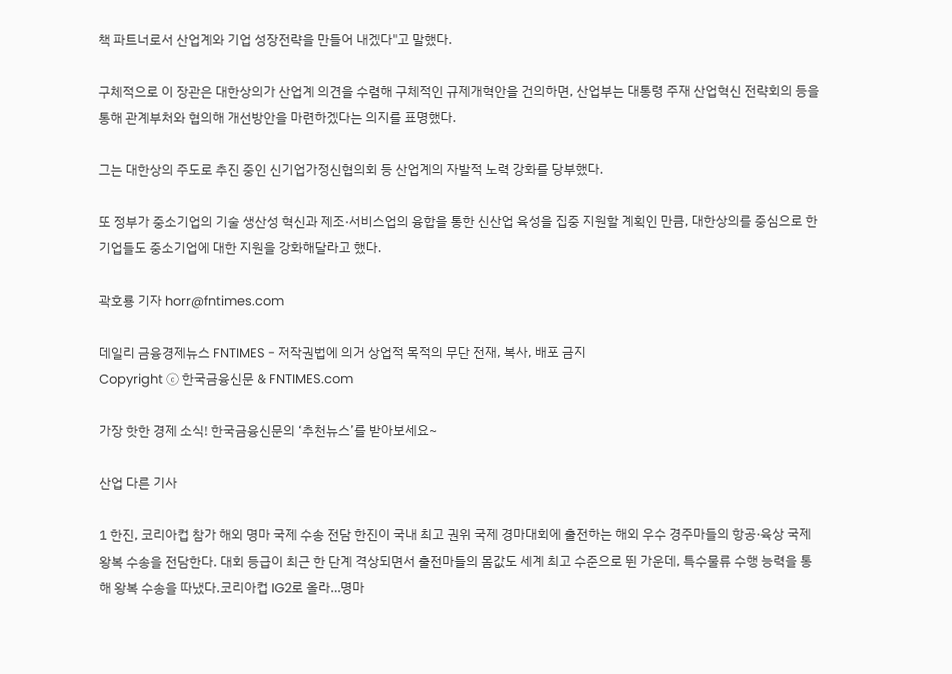책 파트너로서 산업계와 기업 성장전략을 만들어 내겠다"고 말했다.

구체적으로 이 장관은 대한상의가 산업계 의견을 수렴해 구체적인 규제개혁안을 건의하면, 산업부는 대통령 주재 산업혁신 전략회의 등을 통해 관계부처와 협의해 개선방안을 마련하겠다는 의지를 표명했다.

그는 대한상의 주도로 추진 중인 신기업가정신협의회 등 산업계의 자발적 노력 강화를 당부했다.

또 정부가 중소기업의 기술 생산성 혁신과 제조·서비스업의 융합을 통한 신산업 육성을 집중 지원할 계획인 만큼, 대한상의를 중심으로 한 기업들도 중소기업에 대한 지원을 강화해달라고 했다.

곽호룡 기자 horr@fntimes.com

데일리 금융경제뉴스 FNTIMES - 저작권법에 의거 상업적 목적의 무단 전재, 복사, 배포 금지
Copyright ⓒ 한국금융신문 & FNTIMES.com

가장 핫한 경제 소식! 한국금융신문의 ‘추천뉴스’를 받아보세요~

산업 다른 기사

1 한진, 코리아컵 참가 해외 명마 국제 수송 전담 한진이 국내 최고 권위 국제 경마대회에 출전하는 해외 우수 경주마들의 항공·육상 국제 왕복 수송을 전담한다. 대회 등급이 최근 한 단계 격상되면서 출전마들의 몸값도 세계 최고 수준으로 뛴 가운데, 특수물류 수행 능력을 통해 왕복 수송을 따냈다.코리아컵 IG2로 올라…명마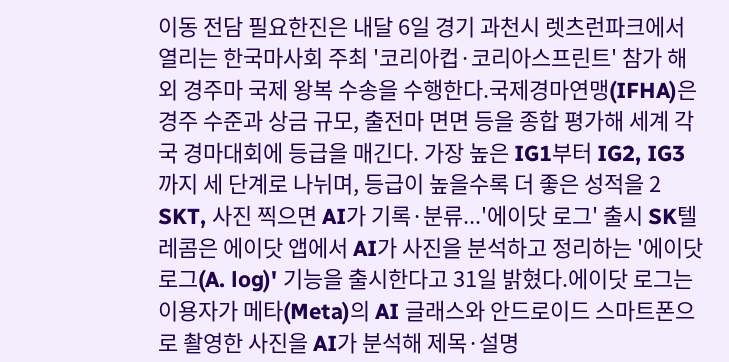이동 전담 필요한진은 내달 6일 경기 과천시 렛츠런파크에서 열리는 한국마사회 주최 '코리아컵·코리아스프린트' 참가 해외 경주마 국제 왕복 수송을 수행한다.국제경마연맹(IFHA)은 경주 수준과 상금 규모, 출전마 면면 등을 종합 평가해 세계 각국 경마대회에 등급을 매긴다. 가장 높은 IG1부터 IG2, IG3까지 세 단계로 나뉘며, 등급이 높을수록 더 좋은 성적을 2 SKT, 사진 찍으면 AI가 기록·분류...'에이닷 로그' 출시 SK텔레콤은 에이닷 앱에서 AI가 사진을 분석하고 정리하는 '에이닷 로그(A. log)' 기능을 출시한다고 31일 밝혔다.에이닷 로그는 이용자가 메타(Meta)의 AI 글래스와 안드로이드 스마트폰으로 촬영한 사진을 AI가 분석해 제목·설명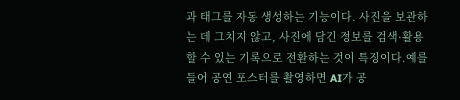과 태그를 자동 생성하는 기능이다. 사진을 보관하는 데 그치지 않고, 사진에 담긴 정보를 검색·활용할 수 있는 기록으로 전환하는 것이 특징이다.예를 들어 공연 포스터를 촬영하면 AI가 공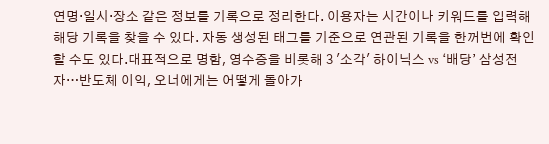연명·일시·장소 같은 정보를 기록으로 정리한다. 이용자는 시간이나 키워드를 입력해 해당 기록을 찾을 수 있다. 자동 생성된 태그를 기준으로 연관된 기록을 한꺼번에 확인할 수도 있다.대표적으로 명함, 영수증을 비롯해 3 '소각' 하이닉스 vs ‘배당’ 삼성전자…반도체 이익, 오너에게는 어떻게 돌아가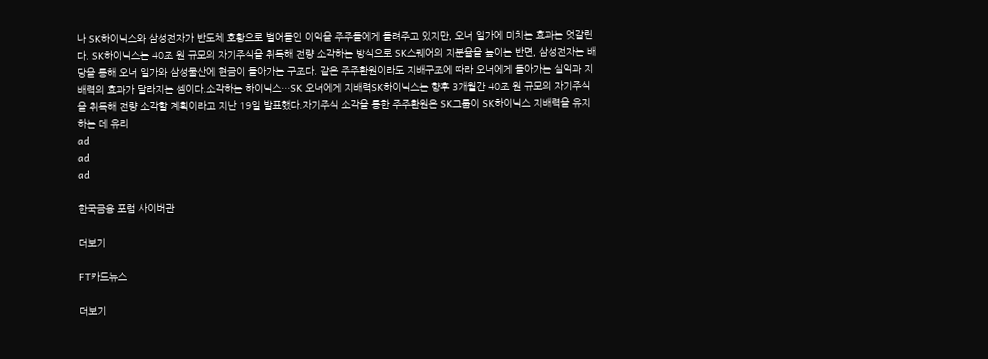나 SK하이닉스와 삼성전자가 반도체 호황으로 벌어들인 이익을 주주들에게 돌려주고 있지만, 오너 일가에 미치는 효과는 엇갈린다. SK하이닉스는 40조 원 규모의 자기주식을 취득해 전량 소각하는 방식으로 SK스퀘어의 지분율을 높이는 반면, 삼성전자는 배당을 통해 오너 일가와 삼성물산에 현금이 돌아가는 구조다. 같은 주주환원이라도 지배구조에 따라 오너에게 돌아가는 실익과 지배력의 효과가 달라지는 셈이다.소각하는 하이닉스…SK 오너에게 지배력SK하이닉스는 향후 3개월간 40조 원 규모의 자기주식을 취득해 전량 소각할 계획이라고 지난 19일 발표했다.자기주식 소각을 통한 주주환원은 SK그룹이 SK하이닉스 지배력을 유지하는 데 유리
ad
ad
ad

한국금융 포럼 사이버관

더보기

FT카드뉴스

더보기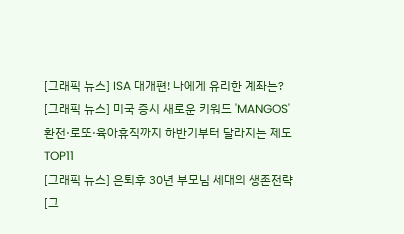[그래픽 뉴스] ISA 대개편! 나에게 유리한 계좌는?
[그래픽 뉴스] 미국 증시 새로운 키워드 'MANGOS'
환전·로또·육아휴직까지 하반기부터 달라지는 제도 TOP11
[그래픽 뉴스] 은퇴후 30년 부모님 세대의 생존전략
[그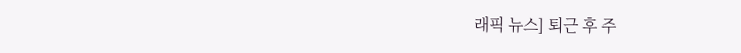래픽 뉴스] 퇴근 후 주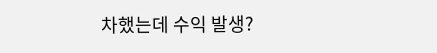차했는데 수익 발생?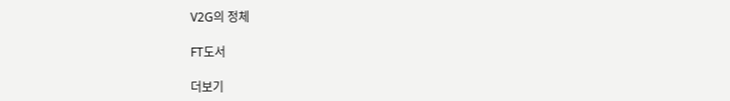V2G의 정체

FT도서

더보기